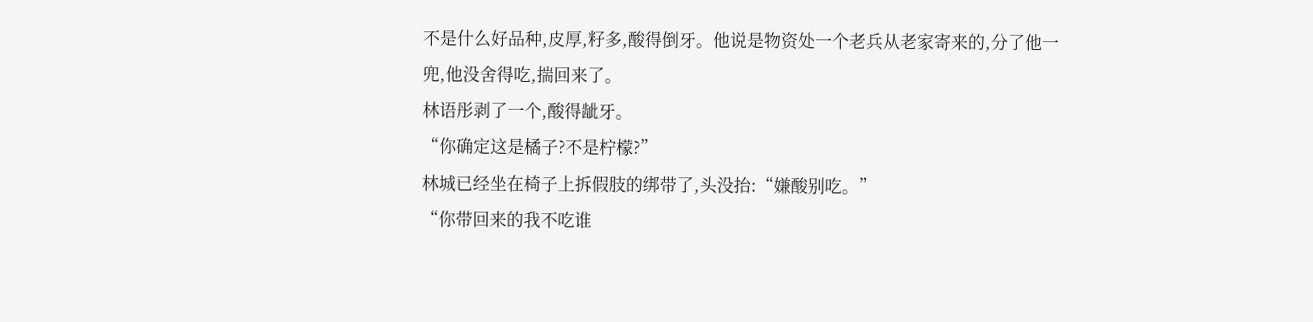不是什么好品种,皮厚,籽多,酸得倒牙。他说是物资处一个老兵从老家寄来的,分了他一兜,他没舍得吃,揣回来了。
林语彤剥了一个,酸得龇牙。
“你确定这是橘子?不是柠檬?”
林城已经坐在椅子上拆假肢的绑带了,头没抬:“嫌酸别吃。”
“你带回来的我不吃谁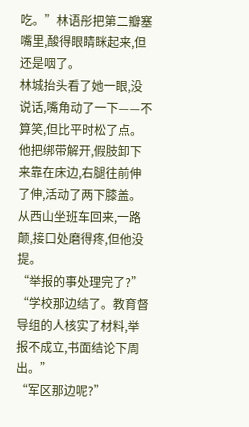吃。”林语彤把第二瓣塞嘴里,酸得眼睛眯起来,但还是咽了。
林城抬头看了她一眼,没说话,嘴角动了一下——不算笑,但比平时松了点。
他把绑带解开,假肢卸下来靠在床边,右腿往前伸了伸,活动了两下膝盖。从西山坐班车回来,一路颠,接口处磨得疼,但他没提。
“举报的事处理完了?”
“学校那边结了。教育督导组的人核实了材料,举报不成立,书面结论下周出。”
“军区那边呢?”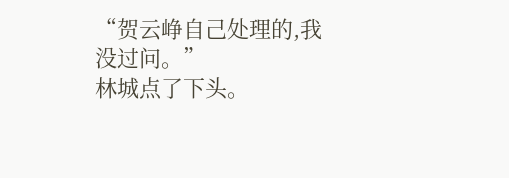“贺云峥自己处理的,我没过问。”
林城点了下头。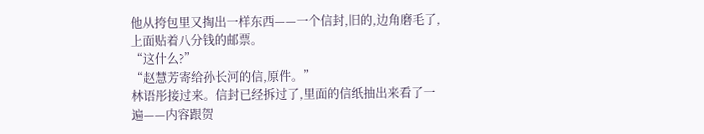他从挎包里又掏出一样东西——一个信封,旧的,边角磨毛了,上面贴着八分钱的邮票。
“这什么?”
“赵慧芳寄给孙长河的信,原件。”
林语彤接过来。信封已经拆过了,里面的信纸抽出来看了一遍——内容跟贺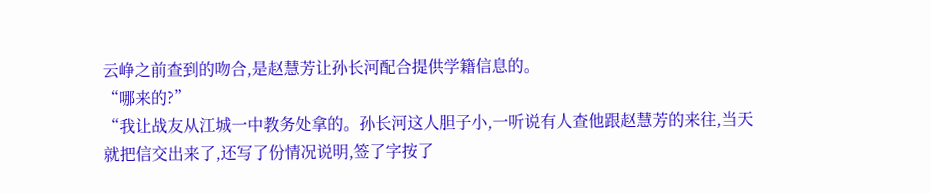云峥之前查到的吻合,是赵慧芳让孙长河配合提供学籍信息的。
“哪来的?”
“我让战友从江城一中教务处拿的。孙长河这人胆子小,一听说有人查他跟赵慧芳的来往,当天就把信交出来了,还写了份情况说明,签了字按了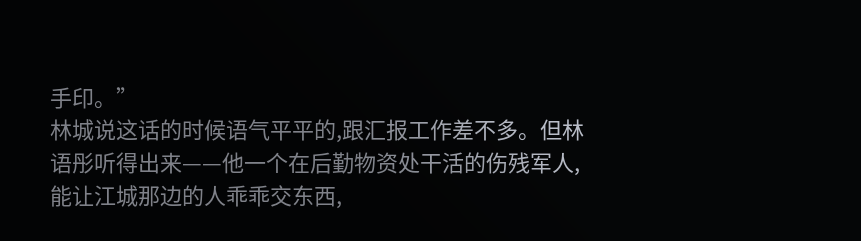手印。”
林城说这话的时候语气平平的,跟汇报工作差不多。但林语彤听得出来——他一个在后勤物资处干活的伤残军人,能让江城那边的人乖乖交东西,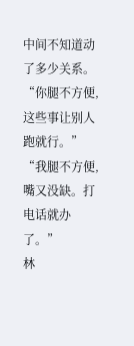中间不知道动了多少关系。
“你腿不方便,这些事让别人跑就行。”
“我腿不方便,嘴又没缺。打电话就办了。”
林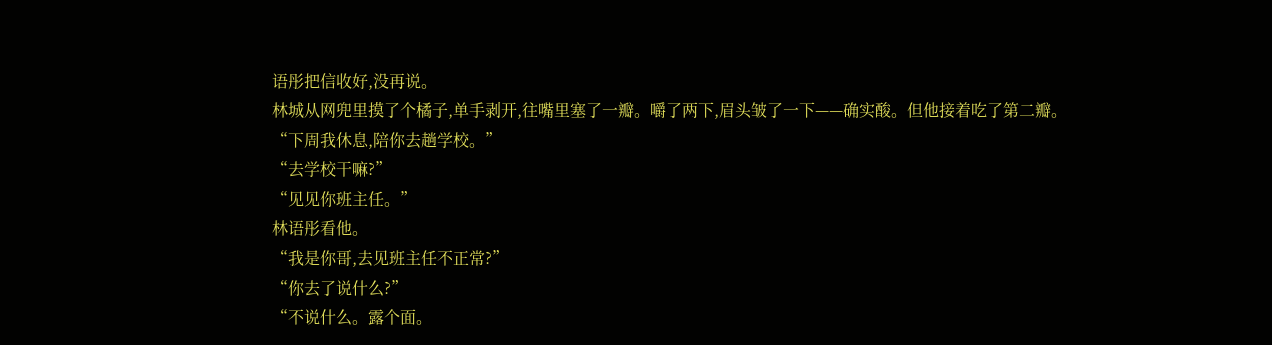语彤把信收好,没再说。
林城从网兜里摸了个橘子,单手剥开,往嘴里塞了一瓣。嚼了两下,眉头皱了一下——确实酸。但他接着吃了第二瓣。
“下周我休息,陪你去趟学校。”
“去学校干嘛?”
“见见你班主任。”
林语彤看他。
“我是你哥,去见班主任不正常?”
“你去了说什么?”
“不说什么。露个面。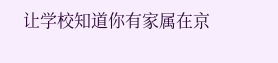让学校知道你有家属在京